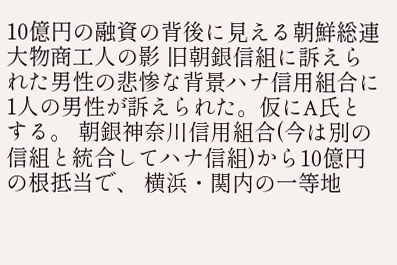10億円の融資の背後に見える朝鮮総連大物商工人の影 旧朝銀信組に訴えられた男性の悲惨な背景ハナ信用組合に1人の男性が訴えられた。仮にA氏とする。 朝銀神奈川信用組合(今は別の信組と統合してハナ信組)から10億円の根抵当で、 横浜・関内の一等地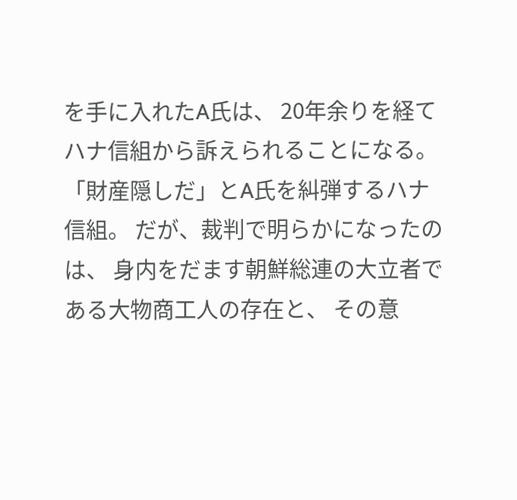を手に入れたA氏は、 20年余りを経てハナ信組から訴えられることになる。 「財産隠しだ」とA氏を糾弾するハナ信組。 だが、裁判で明らかになったのは、 身内をだます朝鮮総連の大立者である大物商工人の存在と、 その意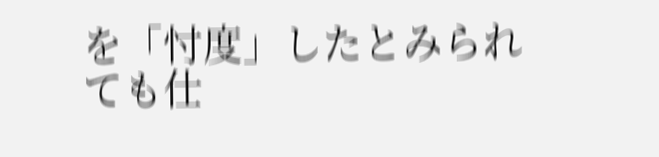を「忖度」したとみられても仕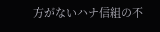方がないハナ信組の不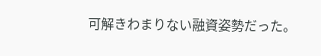可解きわまりない融資姿勢だった。